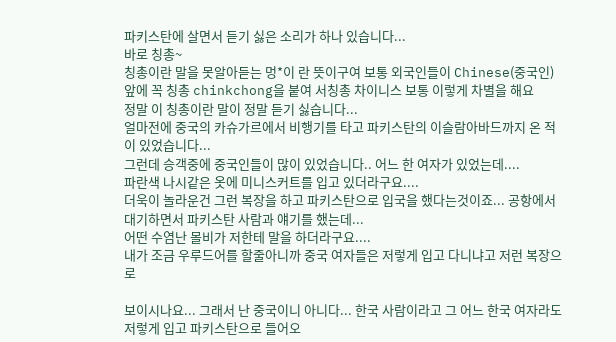파키스탄에 살면서 듣기 싫은 소리가 하나 있습니다...
바로 칭총~
칭총이란 말을 못알아듣는 멍*이 란 뜻이구여 보통 외국인들이 Chinese(중국인) 앞에 꼭 칭총 chinkchong을 붙여 서칭총 차이니스 보통 이렇게 차별을 해요
정말 이 칭총이란 말이 정말 듣기 싫습니다...
얼마전에 중국의 카슈가르에서 비행기를 타고 파키스탄의 이슬람아바드까지 온 적이 있었습니다...
그런데 승객중에 중국인들이 많이 있었습니다.. 어느 한 여자가 있었는데....
파란색 나시같은 옷에 미니스커트를 입고 있더라구요....
더욱이 놀라운건 그런 복장을 하고 파키스탄으로 입국을 했다는것이죠... 공항에서 대기하면서 파키스탄 사람과 얘기를 했는데...
어떤 수염난 몰비가 저한테 말을 하더라구요....
내가 조금 우루드어를 할줄아니까 중국 여자들은 저렇게 입고 다니냐고 저런 복장으로

보이시나요... 그래서 난 중국이니 아니다... 한국 사람이라고 그 어느 한국 여자라도 저렇게 입고 파키스탄으로 들어오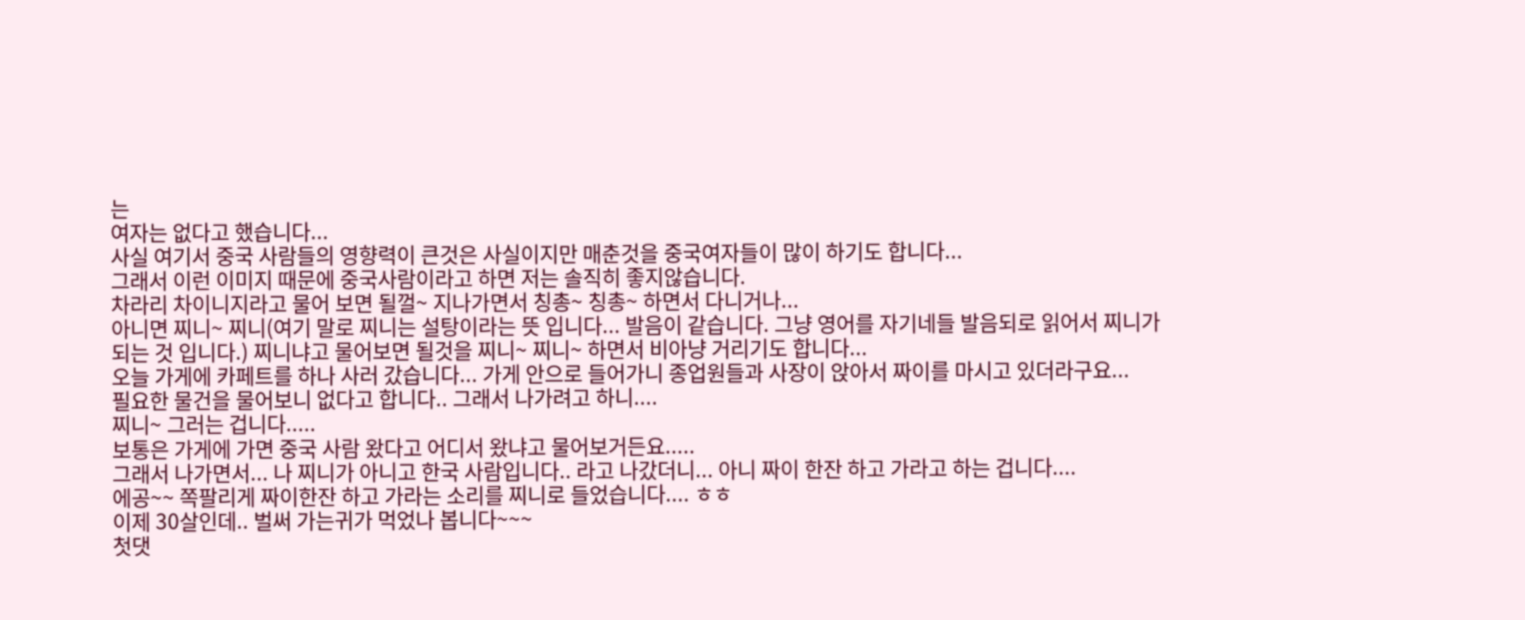는
여자는 없다고 했습니다...
사실 여기서 중국 사람들의 영향력이 큰것은 사실이지만 매춘것을 중국여자들이 많이 하기도 합니다...
그래서 이런 이미지 때문에 중국사람이라고 하면 저는 솔직히 좋지않습니다.
차라리 차이니지라고 물어 보면 될껄~ 지나가면서 칭총~ 칭총~ 하면서 다니거나...
아니면 찌니~ 찌니(여기 말로 찌니는 설탕이라는 뜻 입니다... 발음이 같습니다. 그냥 영어를 자기네들 발음되로 읽어서 찌니가
되는 것 입니다.) 찌니냐고 물어보면 될것을 찌니~ 찌니~ 하면서 비아냥 거리기도 합니다...
오늘 가게에 카페트를 하나 사러 갔습니다... 가게 안으로 들어가니 종업원들과 사장이 앉아서 짜이를 마시고 있더라구요...
필요한 물건을 물어보니 없다고 합니다.. 그래서 나가려고 하니....
찌니~ 그러는 겁니다.....
보통은 가게에 가면 중국 사람 왔다고 어디서 왔냐고 물어보거든요.....
그래서 나가면서... 나 찌니가 아니고 한국 사람입니다.. 라고 나갔더니... 아니 짜이 한잔 하고 가라고 하는 겁니다....
에공~~ 쪽팔리게 짜이한잔 하고 가라는 소리를 찌니로 들었습니다.... ㅎㅎ
이제 30살인데.. 벌써 가는귀가 먹었나 봅니다~~~
첫댓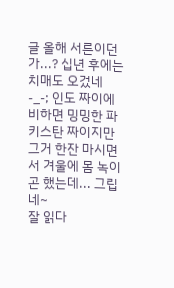글 올해 서른이던가...? 십년 후에는 치매도 오겄네 -_-; 인도 짜이에 비하면 밍밍한 파키스탄 짜이지만 그거 한잔 마시면서 겨울에 몸 녹이곤 했는데... 그립네~
잘 읽다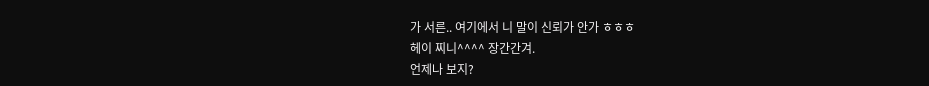가 서른.. 여기에서 니 말이 신뢰가 안가 ㅎㅎㅎ
헤이 찌니^^^^ 장간간겨.
언제나 보지?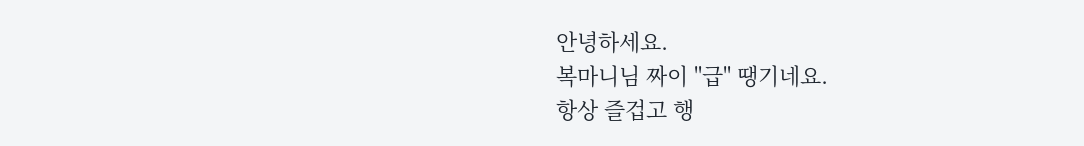안녕하세요.
복마니님 짜이 "급" 땡기네요.
항상 즐겁고 행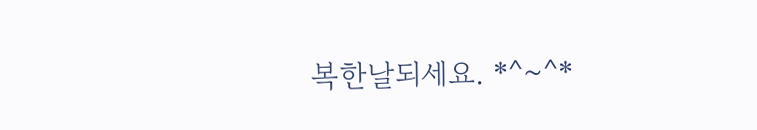복한날되세요. *^~^*